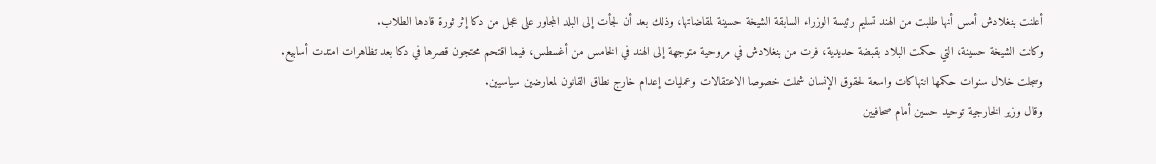أعلنت بنغلادش أمس أنها طلبت من الهند تسليم رئيسة الوزراء السابقة الشيخة حسينة لمقاضاتها، وذلك بعد أن لجأت إلى البلد المجاور على عجل من دكا إثر ثورة قادها الطلاب.
وكانت الشيخة حسينة، التي حكمت البلاد بقبضة حديدية، فرت من بنغلادش في مروحية متوجهة إلى الهند في الخامس من أغسطس، فيما اقتحم محتجون قصرها في دكا بعد تظاهرات امتدت أسابيع.
وسجلت خلال سنوات حكمها انتهاكات واسعة لحقوق الإنسان شملت خصوصا الاعتقالات وعمليات إعدام خارج نطاق القانون لمعارضين سياسيين.
وقال وزير الخارجية توحيد حسين أمام صحافيين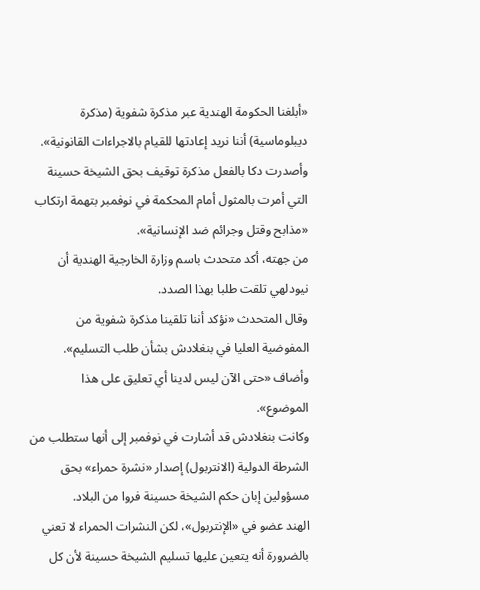«أبلغنا الحكومة الهندية عبر مذكرة شفوية (مذكرة ديبلوماسية) أننا نريد إعادتها للقيام بالاجراءات القانونية».
وأصدرت دكا بالفعل مذكرة توقيف بحق الشيخة حسينة التي أمرت بالمثول أمام المحكمة في نوفمبر بتهمة ارتكاب «مذابح وقتل وجرائم ضد الإنسانية».
من جهته، أكد متحدث باسم وزارة الخارجية الهندية أن نيودلهي تلقت طلبا بهذا الصدد.
وقال المتحدث «نؤكد أننا تلقينا مذكرة شفوية من المفوضية العليا في بنغلادش بشأن طلب التسليم».
وأضاف «حتى الآن ليس لدينا أي تعليق على هذا الموضوع».
وكانت بنغلادش قد أشارت في نوفمبر إلى أنها ستطلب من الشرطة الدولية (الانتربول) إصدار «نشرة حمراء» بحق مسؤولين إبان حكم الشيخة حسينة فروا من البلاد.
الهند عضو في «الإنتربول»، لكن النشرات الحمراء لا تعني بالضرورة أنه يتعين عليها تسليم الشيخة حسينة لأن كل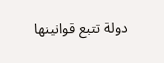دولة تتبع قوانينها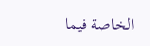الخاصة فيما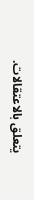يتعلق بالاعتقالات.